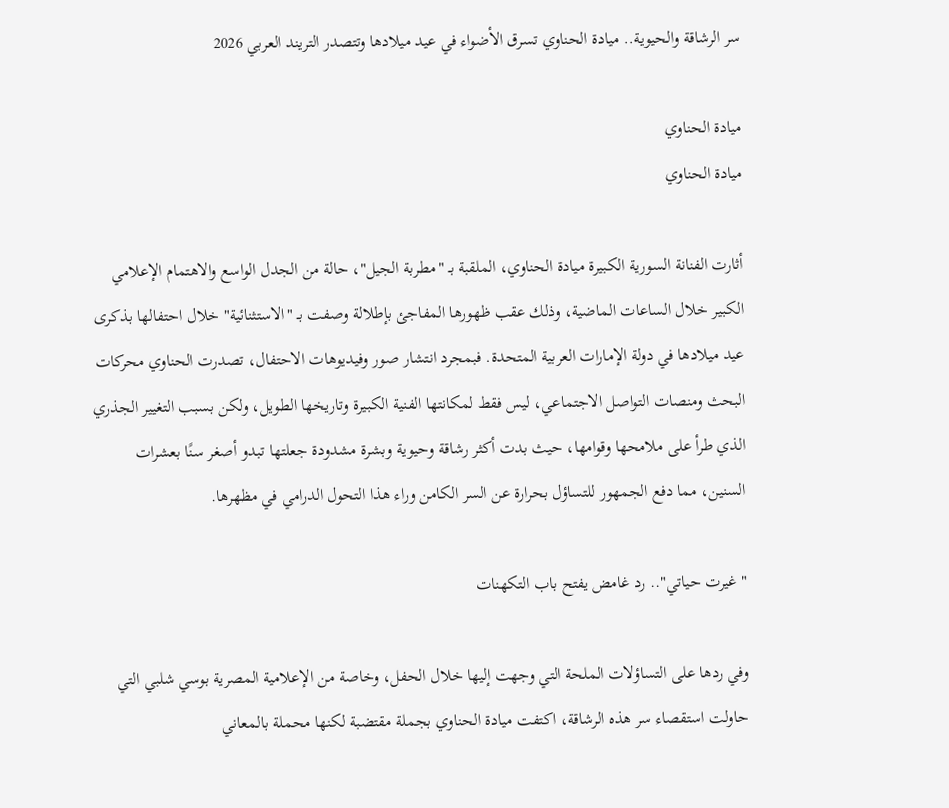سر الرشاقة والحيوية.. ميادة الحناوي تسرق الأضواء في عيد ميلادها وتتصدر التريند العربي 2026

ميادة الحناوي
ميادة الحناوي

أثارت الفنانة السورية الكبيرة ميادة الحناوي، الملقبة بـ "مطربة الجيل"، حالة من الجدل الواسع والاهتمام الإعلامي الكبير خلال الساعات الماضية، وذلك عقب ظهورها المفاجئ بإطلالة وصفت بـ "الاستثنائية" خلال احتفالها بذكرى عيد ميلادها في دولة الإمارات العربية المتحدة. فبمجرد انتشار صور وفيديوهات الاحتفال، تصدرت الحناوي محركات البحث ومنصات التواصل الاجتماعي، ليس فقط لمكانتها الفنية الكبيرة وتاريخها الطويل، ولكن بسبب التغيير الجذري الذي طرأ على ملامحها وقوامها، حيث بدت أكثر رشاقة وحيوية وبشرة مشدودة جعلتها تبدو أصغر سنًا بعشرات السنين، مما دفع الجمهور للتساؤل بحرارة عن السر الكامن وراء هذا التحول الدرامي في مظهرها.

"غيرت حياتي".. رد غامض يفتح باب التكهنات

وفي ردها على التساؤلات الملحة التي وجهت إليها خلال الحفل، وخاصة من الإعلامية المصرية بوسي شلبي التي حاولت استقصاء سر هذه الرشاقة، اكتفت ميادة الحناوي بجملة مقتضبة لكنها محملة بالمعاني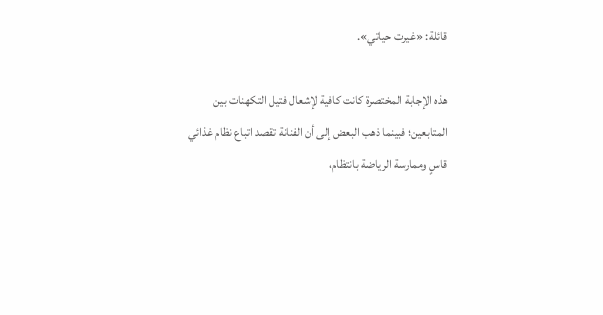قائلة: «غيرت حياتي».

هذه الإجابة المختصرة كانت كافية لإشعال فتيل التكهنات بين المتابعين؛ فبينما ذهب البعض إلى أن الفنانة تقصد اتباع نظام غذائي قاسٍ وممارسة الرياضة بانتظام،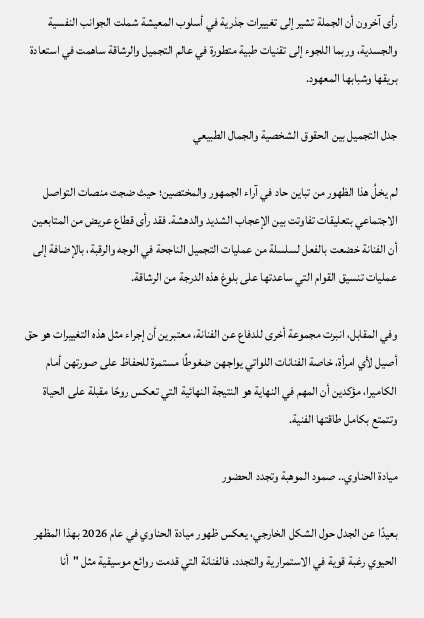رأى آخرون أن الجملة تشير إلى تغييرات جذرية في أسلوب المعيشة شملت الجوانب النفسية والجسدية، وربما اللجوء إلى تقنيات طبية متطورة في عالم التجميل والرشاقة ساهمت في استعادة بريقها وشبابها المعهود.

جدل التجميل بين الحقوق الشخصية والجمال الطبيعي

لم يخلُ هذا الظهور من تباين حاد في آراء الجمهور والمختصين؛ حيث ضجت منصات التواصل الاجتماعي بتعليقات تفاوتت بين الإعجاب الشديد والدهشة. فقد رأى قطاع عريض من المتابعين أن الفنانة خضعت بالفعل لسلسلة من عمليات التجميل الناجحة في الوجه والرقبة، بالإضافة إلى عمليات تنسيق القوام التي ساعدتها على بلوغ هذه الدرجة من الرشاقة.

وفي المقابل، انبرت مجموعة أخرى للدفاع عن الفنانة، معتبرين أن إجراء مثل هذه التغييرات هو حق أصيل لأي امرأة، خاصة الفنانات اللواتي يواجهن ضغوطًا مستمرة للحفاظ على صورتهن أمام الكاميرا، مؤكدين أن المهم في النهاية هو النتيجة النهائية التي تعكس روحًا مقبلة على الحياة وتتمتع بكامل طاقتها الفنية.

ميادة الحناوي.. صمود الموهبة وتجدد الحضور

بعيدًا عن الجدل حول الشكل الخارجي، يعكس ظهور ميادة الحناوي في عام 2026 بهذا المظهر الحيوي رغبة قوية في الاستمرارية والتجدد. فالفنانة التي قدمت روائع موسيقية مثل "أنا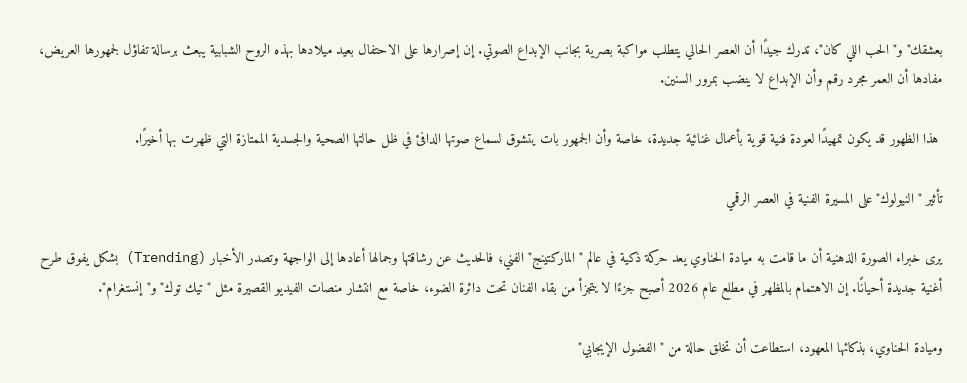بعشقك" و"الحب اللي كان"، تدرك جيدًا أن العصر الحالي يتطلب مواكبة بصرية بجانب الإبداع الصوتي. إن إصرارها على الاحتفال بعيد ميلادها بهذه الروح الشبابية يبعث برسالة تفاؤل لجمهورها العريض، مفادها أن العمر مجرد رقم وأن الإبداع لا ينضب بمرور السنين.

 هذا الظهور قد يكون تمهيدًا لعودة فنية قوية بأعمال غنائية جديدة، خاصة وأن الجمهور بات يتشوق لسماع صوتها الدافئ في ظل حالتها الصحية والجسدية الممتازة التي ظهرت بها أخيرًا.

تأثير "النيولوك" على المسيرة الفنية في العصر الرقمي

يرى خبراء الصورة الذهنية أن ما قامت به ميادة الحناوي يعد حركة ذكية في عالم "الماركتينج" الفني؛ فالحديث عن رشاقتها وجمالها أعادها إلى الواجهة وتصدر الأخبار (Trending) بشكل يفوق طرح أغنية جديدة أحيانًا. إن الاهتمام بالمظهر في مطلع عام 2026 أصبح جزءًا لا يتجزأ من بقاء الفنان تحت دائرة الضوء، خاصة مع انتشار منصات الفيديو القصيرة مثل "تيك توك" و"إنستغرام".

وميادة الحناوي، بذكائها المعهود، استطاعت أن تخلق حالة من "الفضول الإيجابي"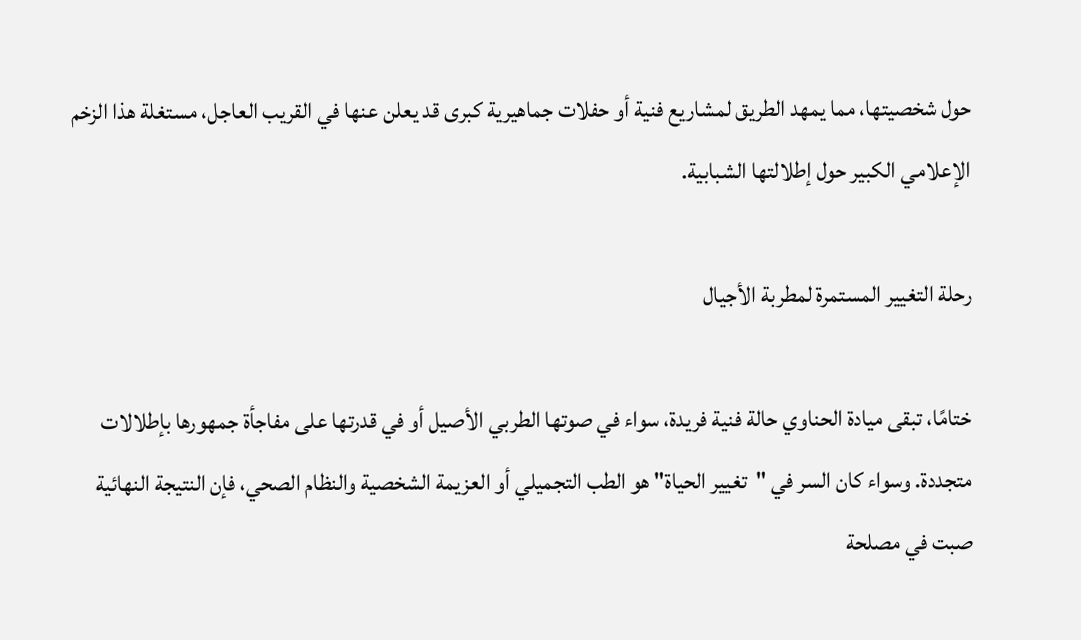حول شخصيتها، مما يمهد الطريق لمشاريع فنية أو حفلات جماهيرية كبرى قد يعلن عنها في القريب العاجل، مستغلة هذا الزخم الإعلامي الكبير حول إطلالتها الشبابية.

رحلة التغيير المستمرة لمطربة الأجيال

ختامًا، تبقى ميادة الحناوي حالة فنية فريدة، سواء في صوتها الطربي الأصيل أو في قدرتها على مفاجأة جمهورها بإطلالات متجددة. وسواء كان السر في "تغيير الحياة" هو الطب التجميلي أو العزيمة الشخصية والنظام الصحي، فإن النتيجة النهائية صبت في مصلحة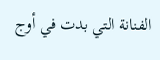الفنانة التي بدت في أوج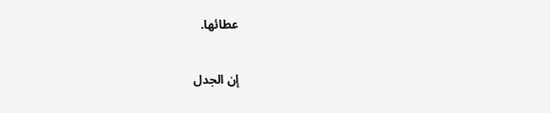عطائها.

إن الجدل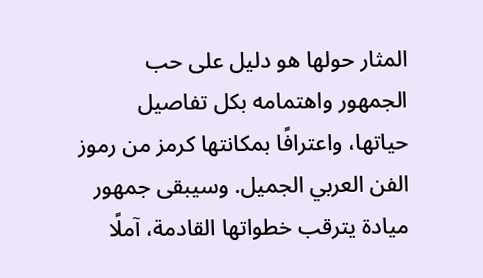المثار حولها هو دليل على حب الجمهور واهتمامه بكل تفاصيل حياتها، واعترافًا بمكانتها كرمز من رموز الفن العربي الجميل. وسيبقى جمهور ميادة يترقب خطواتها القادمة، آملًا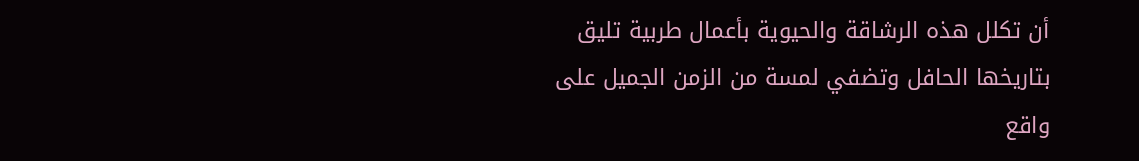أن تكلل هذه الرشاقة والحيوية بأعمال طربية تليق بتاريخها الحافل وتضفي لمسة من الزمن الجميل على واقع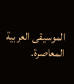الموسيقى العربية المعاصرة.